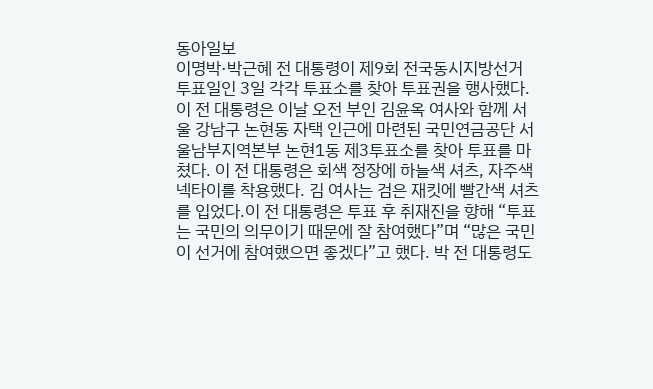동아일보
이명박·박근혜 전 대통령이 제9회 전국동시지방선거 투표일인 3일 각각 투표소를 찾아 투표권을 행사했다. 이 전 대통령은 이날 오전 부인 김윤옥 여사와 함께 서울 강남구 논현동 자택 인근에 마련된 국민연금공단 서울남부지역본부 논현1동 제3투표소를 찾아 투표를 마쳤다. 이 전 대통령은 회색 정장에 하늘색 셔츠, 자주색 넥타이를 착용했다. 김 여사는 검은 재킷에 빨간색 셔츠를 입었다.이 전 대통령은 투표 후 취재진을 향해 “투표는 국민의 의무이기 때문에 잘 참여했다”며 “많은 국민이 선거에 참여했으면 좋겠다”고 했다. 박 전 대통령도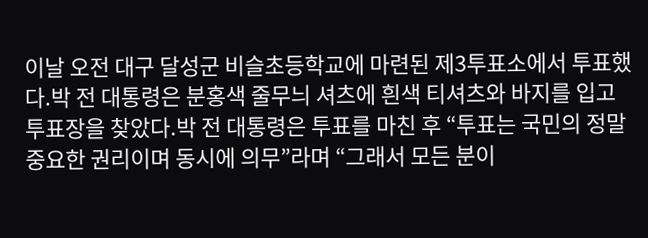이날 오전 대구 달성군 비슬초등학교에 마련된 제3투표소에서 투표했다.박 전 대통령은 분홍색 줄무늬 셔츠에 흰색 티셔츠와 바지를 입고 투표장을 찾았다.박 전 대통령은 투표를 마친 후 “투표는 국민의 정말 중요한 권리이며 동시에 의무”라며 “그래서 모든 분이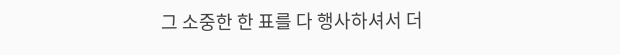그 소중한 한 표를 다 행사하셔서 더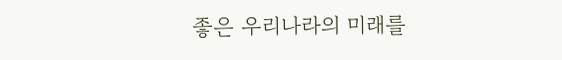좋은 우리나라의 미래를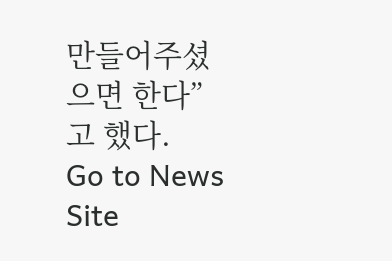만들어주셨으면 한다”고 했다.
Go to News Site